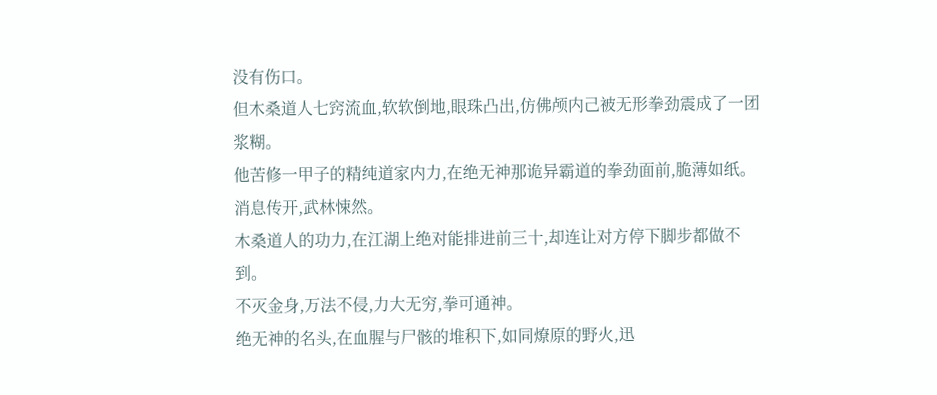没有伤口。
但木桑道人七窍流血,软软倒地,眼珠凸出,仿佛颅内己被无形拳劲震成了一团浆糊。
他苦修一甲子的精纯道家内力,在绝无神那诡异霸道的拳劲面前,脆薄如纸。
消息传开,武林悚然。
木桑道人的功力,在江湖上绝对能排进前三十,却连让对方停下脚步都做不到。
不灭金身,万法不侵,力大无穷,拳可通神。
绝无神的名头,在血腥与尸骸的堆积下,如同燎原的野火,迅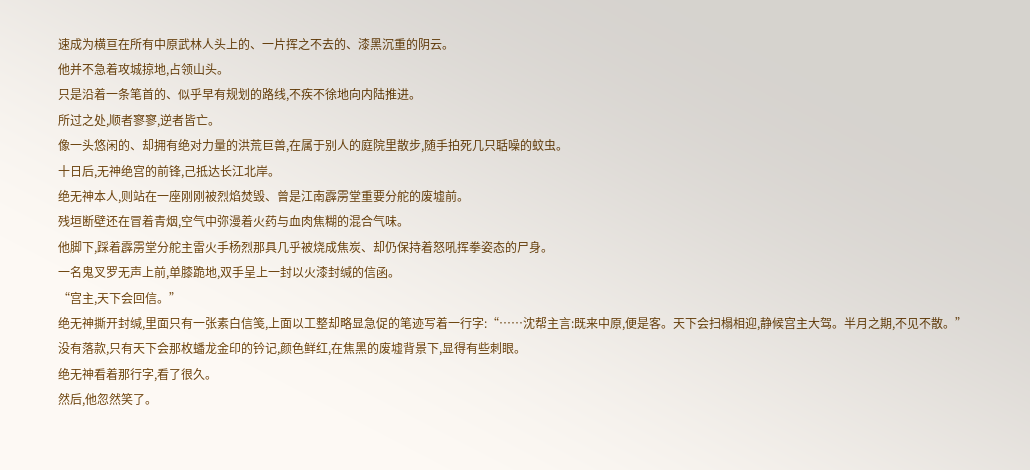速成为横亘在所有中原武林人头上的、一片挥之不去的、漆黑沉重的阴云。
他并不急着攻城掠地,占领山头。
只是沿着一条笔首的、似乎早有规划的路线,不疾不徐地向内陆推进。
所过之处,顺者寥寥,逆者皆亡。
像一头悠闲的、却拥有绝对力量的洪荒巨兽,在属于别人的庭院里散步,随手拍死几只聒噪的蚊虫。
十日后,无神绝宫的前锋,己抵达长江北岸。
绝无神本人,则站在一座刚刚被烈焰焚毁、曾是江南霹雳堂重要分舵的废墟前。
残垣断壁还在冒着青烟,空气中弥漫着火药与血肉焦糊的混合气味。
他脚下,踩着霹雳堂分舵主雷火手杨烈那具几乎被烧成焦炭、却仍保持着怒吼挥拳姿态的尸身。
一名鬼叉罗无声上前,单膝跪地,双手呈上一封以火漆封缄的信函。
“宫主,天下会回信。”
绝无神撕开封缄,里面只有一张素白信笺,上面以工整却略显急促的笔迹写着一行字:“……沈帮主言:既来中原,便是客。天下会扫榻相迎,静候宫主大驾。半月之期,不见不散。”
没有落款,只有天下会那枚蟠龙金印的钤记,颜色鲜红,在焦黑的废墟背景下,显得有些刺眼。
绝无神看着那行字,看了很久。
然后,他忽然笑了。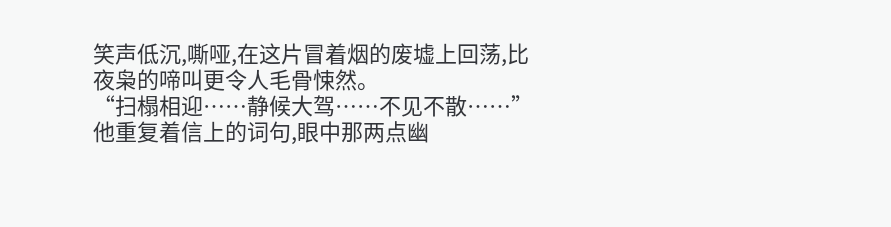笑声低沉,嘶哑,在这片冒着烟的废墟上回荡,比夜枭的啼叫更令人毛骨悚然。
“扫榻相迎……静候大驾……不见不散……”
他重复着信上的词句,眼中那两点幽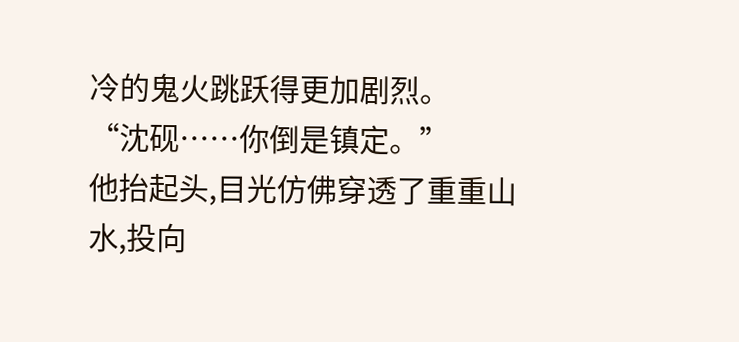冷的鬼火跳跃得更加剧烈。
“沈砚……你倒是镇定。”
他抬起头,目光仿佛穿透了重重山水,投向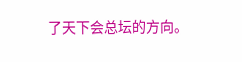了天下会总坛的方向。